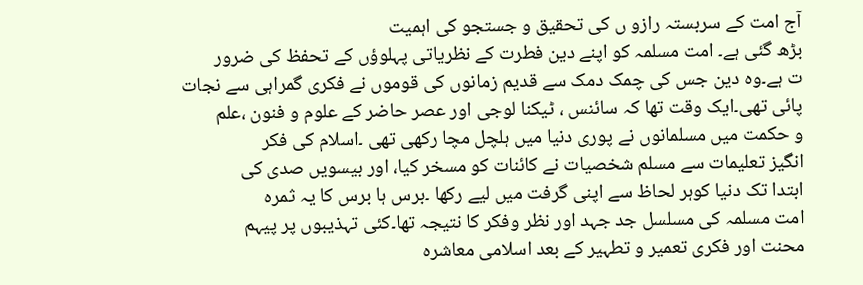آج امت کے سربستہ رازو ں کی تحقیق و جستجو کی اہمیت
بڑھ گئی ہے۔ امت مسلمہ کو اپنے دین فطرت کے نظریاتی پہلوؤں کے تحفظ کی ضرور
ت ہے۔وہ دین جس کی چمک دمک سے قدیم زمانوں کی قوموں نے فکری گمراہی سے نجات
پائی تھی۔ایک وقت تھا کہ سائنس ، ٹیکنا لوجی اور عصر حاضر کے علوم و فنون ،علم
و حکمت میں مسلمانوں نے پوری دنیا میں ہلچل مچا رکھی تھی ۔اسلام کی فکر
انگیز تعلیمات سے مسلم شخصیات نے کائنات کو مسخر کیا، اور بیسویں صدی کی
ابتدا تک دنیا کوہر لحاظ سے اپنی گرفت میں لیے رکھا ۔برس ہا برس کا یہ ثمرہ
امت مسلمہ کی مسلسل جد جہد اور نظر وفکر کا نتیجہ تھا۔کئی تہذیبوں پر پیہم
محنت اور فکری تعمیر و تطہیر کے بعد اسلامی معاشرہ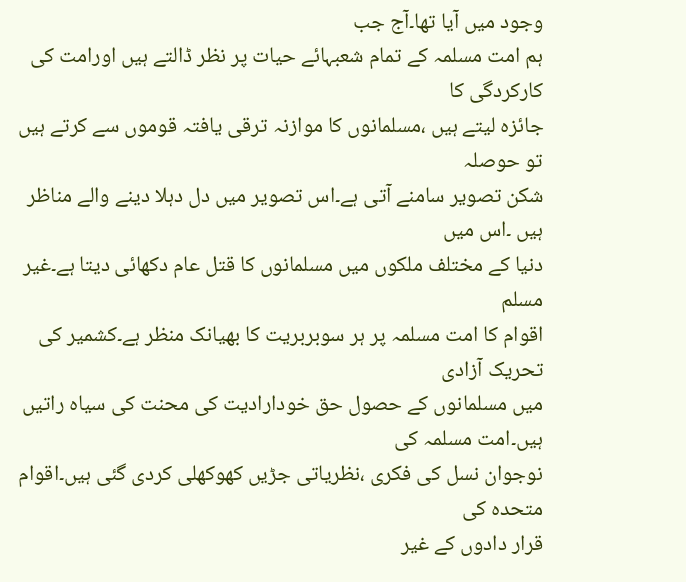وجود میں آیا تھا۔آج جب
ہم امت مسلمہ کے تمام شعبہائے حیات پر نظر ڈالتے ہیں اورامت کی کارکردگی کا
جائزہ لیتے ہیں ،مسلمانوں کا موازنہ ترقی یافتہ قوموں سے کرتے ہیں تو حوصلہ
شکن تصویر سامنے آتی ہے۔اس تصویر میں دل دہلا دینے والے مناظر ہیں ۔اس میں
دنیا کے مختلف ملکوں میں مسلمانوں کا قتل عام دکھائی دیتا ہے۔غیر مسلم
اقوام کا امت مسلمہ پر ہر سوبربریت کا بھیانک منظر ہے۔کشمیر کی تحریک آزادی
میں مسلمانوں کے حصول حق خودارادیت کی محنت کی سیاہ راتیں ہیں۔امت مسلمہ کی
نوجوان نسل کی فکری ،نظریاتی جڑیں کھوکھلی کردی گئی ہیں۔اقوام متحدہ کی
قرار دادوں کے غیر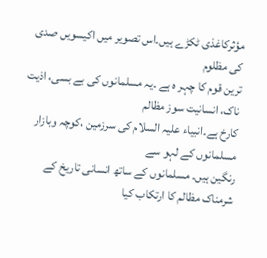مؤثرکاغذی ٹکڑے ہیں۔اس تصویر میں اکیسویں صدی کی مظلوم
ترین قوم کا چہر ہ ہے ۔یہ مسلمانوں کی بے بسی، اذیت ناک، انسانیت سوز مظالم
کارخ ہے۔انبیاء علیہ السلام کی سرزمین ،کوچہ وبازار مسلمانوں کے لہو سے
رنگین ہیں۔ مسلمانوں کے ساتھ انسانی تاریخ کے شرمناک مظالم کا ارتکاب کیا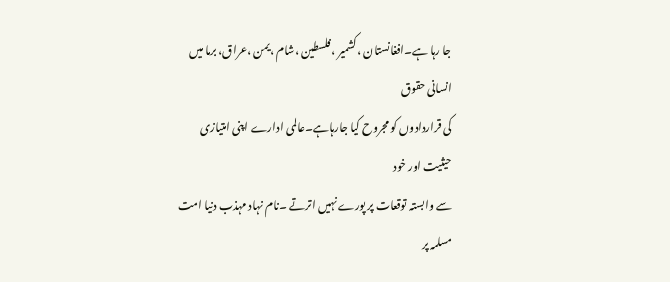جا رہا ہے۔افغانستان ،کشمیر ،فلسطین ،شام ،یمن ،عراق، برما میں انسانی حقوق
کی قراردادوں کو مجروح کیا جارہاہے۔عالمی ادارے اپنی امتیازی حیثیت اور خود
سے وابستہ توقعات پر پورے نہیں اترتے ۔نام نہاد مہذب دنیا امت مسلمہ پر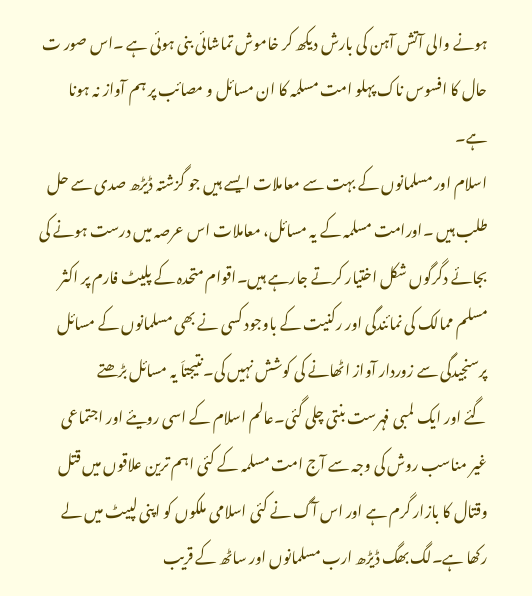ہونے والی آتش آہن کی بارش دیکھ کر خاموش تماشائی بنی ہوئی ہے ۔اس صور ت
حال کا افسوس ناک پہلو امت مسلمہ کا ان مسائل و مصائب پر ہم آواز نہ ہونا
ہے۔
اسلام اور مسلمانوں کے بہت سے معاملات ایسے ہیں جو گزشتہ ڈیڑھ صدی سے حل
طلب ہیں ۔اورامت مسلمہ کے یہ مسائل، معاملات اس عرصہ میں درست ہونے کی
بجائے دگرگوں شکل اختیار کرتے جارہے ہیں۔اقوام متحدہ کے پلیٹ فارم پر اکثر
مسلم ممالک کی نمائندگی اور رکنیت کے باوجود کسی نے بھی مسلمانوں کے مسائل
پرسنجیدگی سے زوردار آواز اٹھانے کی کوشش نہیں کی۔نتیجتاَ یہ مسائل بڑھتے
گئے اور ایک لمبی فہرست بنتی چلی گئی۔عالم اسلام کے اسی رویئے اور اجتماعی
غیر مناسب روش کی وجہ سے آج امت مسلمہ کے کئی اہم ترین علاقوں میں قتل
وقتال کا بازار گرم ہے اور اس آگ نے کئی اسلامی ملکوں کو اپنی لپیٹ میں لے
رکھا ہے۔لگ بھگ ڈیڑھ ارب مسلمانوں اور ساٹھ کے قریب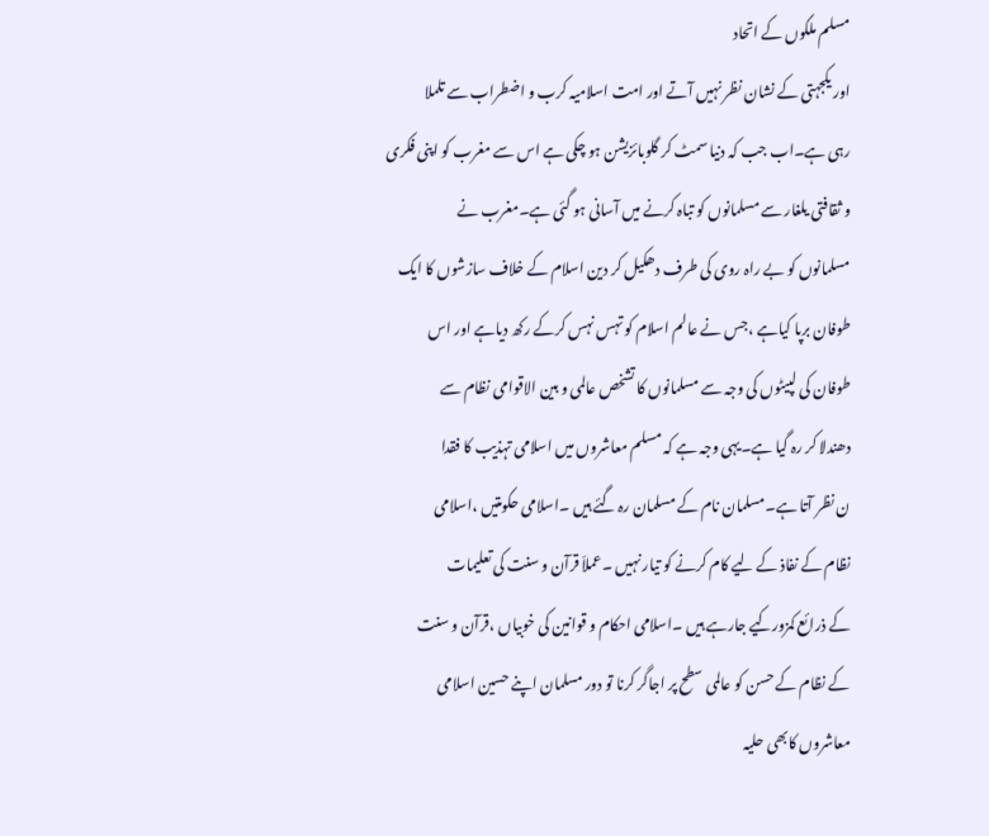مسلم ملکوں کے اتحاد
اور یکجہتی کے نشان نظر نہیں آتے اور امت اسلامیہ کرب و اضطراب سے تلملا
رہی ہے۔اب جب کہ دنیا سمٹ کر گلوبائزیشن ہو چکی ہے اس سے مغرب کو اپنی فکری
و ثقافتی یلغار سے مسلمانوں کو تباہ کرنے میں آسانی ہو گئی ہے۔مغرب نے
مسلمانوں کو بے راہ روی کی طرف دھکیل کر دین اسلام کے خلاف سازشوں کا ایک
طوفان برپا کیاہے ،جس نے عالم اسلام کو تہس نہس کرکے رکھ دیاہے اور اس
طوفان کی لپیٹوں کی وجہ سے مسلمانوں کا تشخص عالمی و بین الاقوامی نظام سے
دھندلا کر رہ گیا ہے۔یہی وجہ ہے کہ مسلم معاشروں میں اسلامی تہذیب کا فقدا
ن نظر آتا ہے۔مسلمان نام کے مسلمان رہ گئے ہیں ۔اسلامی حکومتیں ،اسلامی
نظام کے نفاذ کے لیے کام کرنے کو تیار نہیں ۔عملاَ قرآن و سنت کی تعلیمات
کے ذرائع کمزورکیے جارہے ہیں ۔اسلامی احکام و قوانین کی خوبیاں ،قرآن و سنت
کے نظام کے حسن کو عالمی سطح پر اجاگر کرنا تو دور مسلمان اپنے حسین اسلامی
معاشروں کابھی حلیہ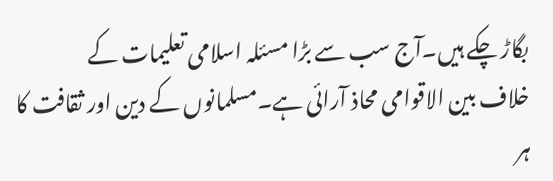بگاڑ چکے ہیں۔آج سب سے بڑا مسئلہ اسلامی تعلیمات کے
خلاف بین الاقوامی محاذ آرائی ہے۔مسلمانوں کے دین اور ثقافت کا ہر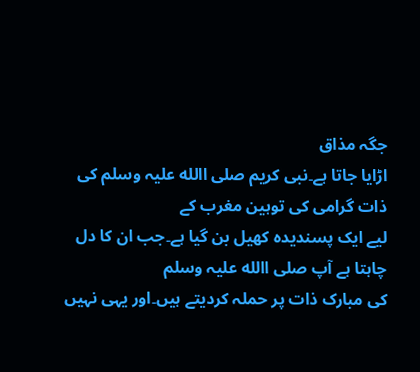جگہ مذاق
اڑایا جاتا ہے۔نبی کریم صلی االله علیہ وسلم کی ذات گرامی کی توہین مغرب کے
لیے ایک پسندیدہ کھیل بن گیا ہے۔جب ان کا دل چاہتا ہے آپ صلی االله علیہ وسلم
کی مبارک ذات پر حملہ کردیتے ہیں۔اور یہی نہیں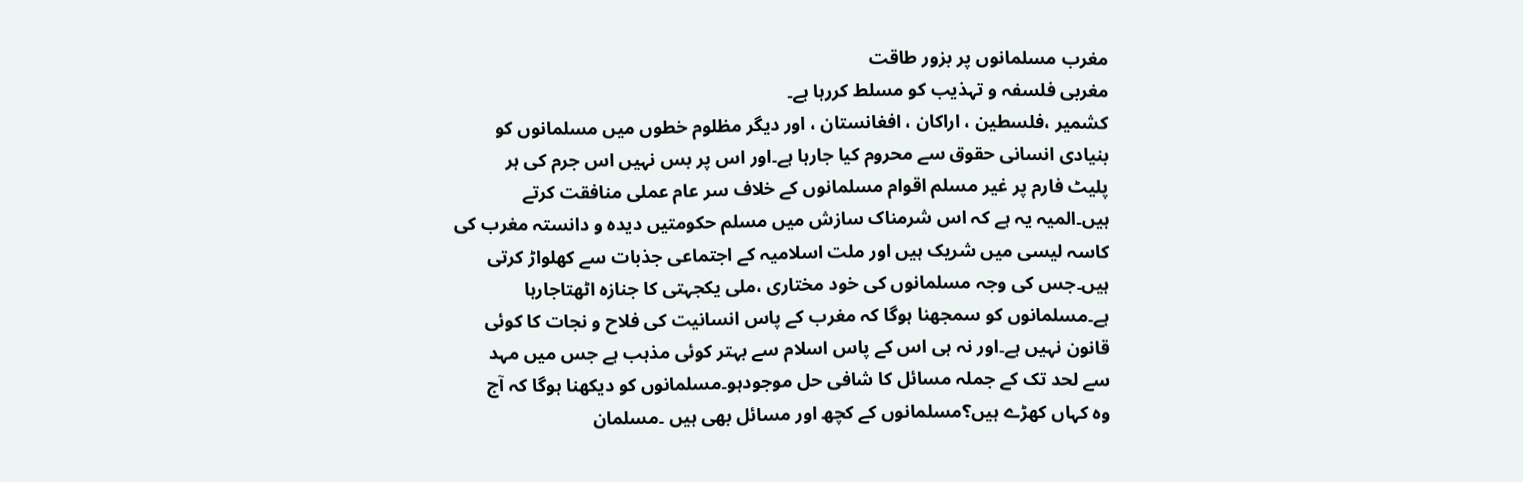مغرب مسلمانوں پر بزور طاقت
مغربی فلسفہ و تہذیب کو مسلط کررہا ہے۔
کشمیر ،فلسطین ، اراکان ، افغانستان ، اور دیگر مظلوم خطوں میں مسلمانوں کو
بنیادی انسانی حقوق سے محروم کیا جارہا ہے۔اور اس پر بس نہیں اس جرم کی ہر
پلیٹ فارم پر غیر مسلم اقوام مسلمانوں کے خلاف سر عام عملی منافقت کرتے
ہیں۔المیہ یہ ہے کہ اس شرمناک سازش میں مسلم حکومتیں دیدہ و دانستہ مغرب کی
کاسہ لیسی میں شریک ہیں اور ملت اسلامیہ کے اجتماعی جذبات سے کھلواڑ کرتی
ہیں۔جس کی وجہ مسلمانوں کی خود مختاری ،ملی یکجہتی کا جنازہ اٹھتاجارہا
ہے۔مسلمانوں کو سمجھنا ہوگا کہ مغرب کے پاس انسانیت کی فلاح و نجات کا کوئی
قانون نہیں ہے۔اور نہ ہی اس کے پاس اسلام سے بہتر کوئی مذہب ہے جس میں مہد
سے لحد تک کے جملہ مسائل کا شافی حل موجودہو۔مسلمانوں کو دیکھنا ہوگا کہ آج
وہ کہاں کھڑے ہیں؟مسلمانوں کے کچھ اور مسائل بھی ہیں ۔مسلمان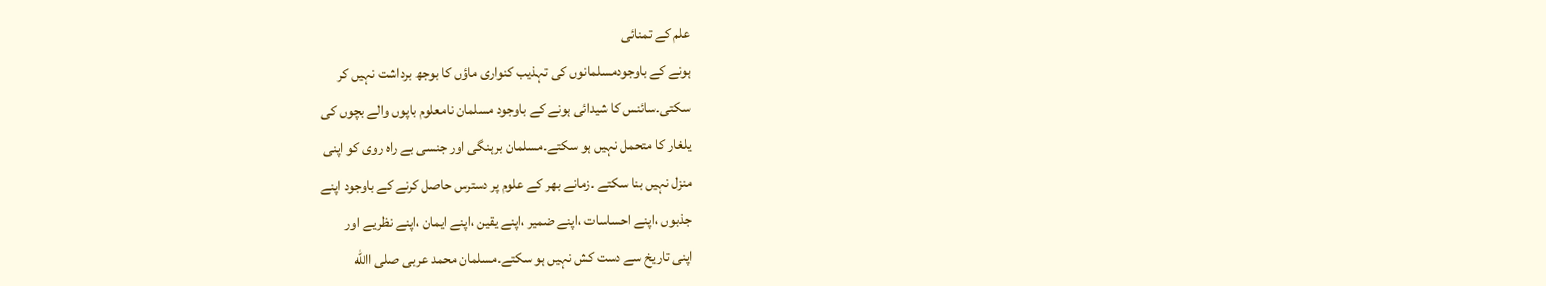علم کے تمنائی
ہونے کے باوجودمسلمانوں کی تہذیب کنواری ماؤں کا بوجھ برداشت نہیں کر
سکتی۔سائنس کا شیدائی ہونے کے باوجود مسلمان نامعلوم باپوں والے بچوں کی
یلغار کا متحمل نہیں ہو سکتے۔مسلمان برہنگی اور جنسی بے راہ روی کو اپنی
منزل نہیں بنا سکتے ۔زمانے بھر کے علوم پر دسترس حاصل کرنے کے باوجود اپنے
جذبوں ،اپنے احساسات ،اپنے ضمیر ،اپنے یقین ،اپنے ایمان ،اپنے نظریے اور
اپنی تاریخ سے دست کش نہیں ہو سکتے۔مسلمان محمد عربی صلی االله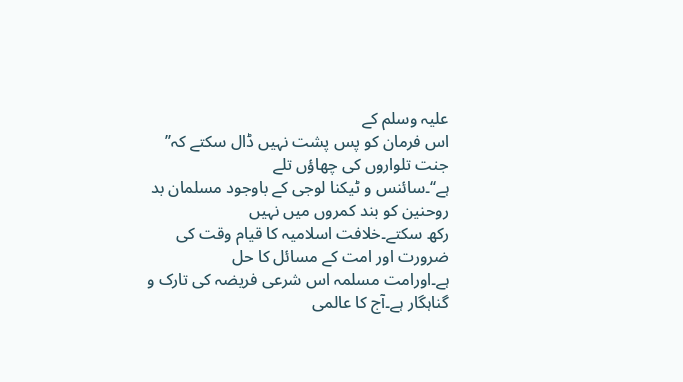علیہ وسلم کے
اس فرمان کو پس پشت نہیں ڈال سکتے کہ’’ جنت تلواروں کی چھاؤں تلے
ہے‘‘۔سائنس و ٹیکنا لوجی کے باوجود مسلمان بد روحنین کو بند کمروں میں نہیں
رکھ سکتے۔خلافت اسلامیہ کا قیام وقت کی ضرورت اور امت کے مسائل کا حل
ہے۔اورامت مسلمہ اس شرعی فریضہ کی تارک و گناہگار ہے۔آج کا عالمی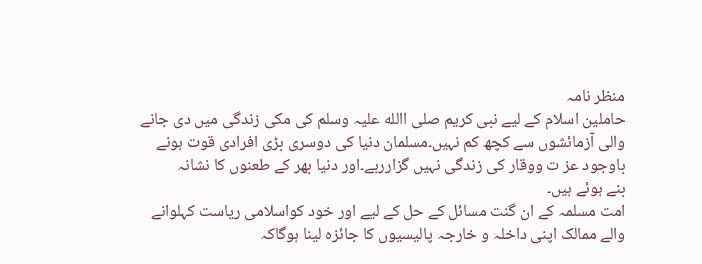منظر نامہ
حاملین اسلام کے لیے نبی کریم صلی االله علیہ وسلم کی مکی زندگی میں دی جانے
والی آزمائشوں سے کچھ کم نہیں۔مسلمان دنیا کی دوسری بڑی افرادی قوت ہونے
باوجود عز ت ووقار کی زندگی نہیں گزاررہے۔اور دنیا بھر کے طعنوں کا نشانہ
بنے ہوئے ہیں۔
امت مسلمہ کے ان گنت مسائل کے حل کے لیے اور خود کواسلامی ریاست کہلوانے
والے ممالک اپنی داخلہ و خارجہ پالیسیوں کا جائزہ لینا ہوگاکہ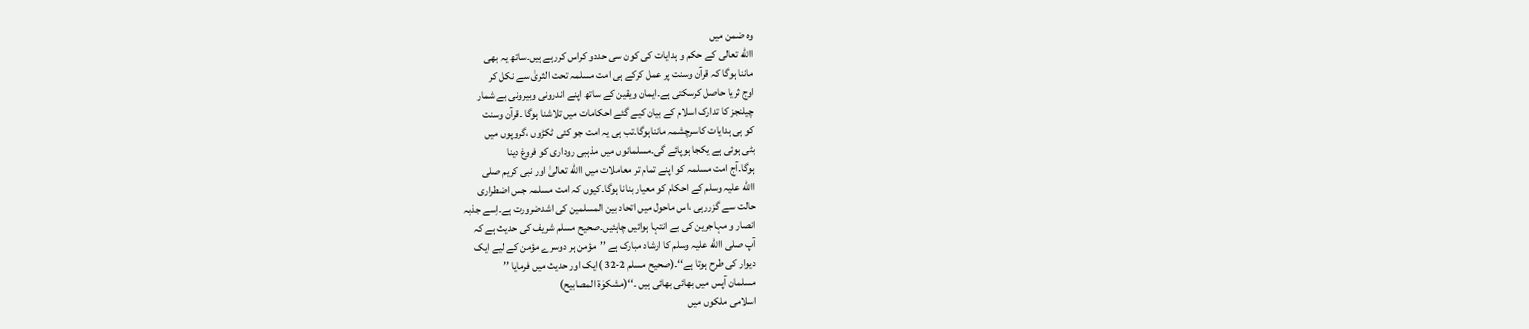وہ ضمن میں
االله تعالی کے حکم و ہدایات کی کون سی حددو کراس کررہے ہیں۔ساتھ یہ بھی
ماننا ہوگا کہ قرآن وسنت پر عمل کرکے ہی امت مسلمہ تحت الثریٰ سے نکل کر
اوج ثریا حاصل کرسکتی ہے۔ایمان ویقین کے ساتھ اپنے اندرونی وبیرونی بے شمار
چیلنجز کا تدارک اسلام کے بیان کیے گئے احکامات میں تلاشنا ہوگا ۔قرآن وسنت
کو ہی ہدایات کاسرچشمہ مانناہوگا۔تب ہی یہ امت جو کئی ٹکڑوں ،گروپوں میں
بٹی ہوئی ہے یکجا ہوپائے گی۔مسلمانوں میں مذہبی روداری کو فروغ دینا
ہوگا۔آج امت مسلمہ کو اپنے تمام تر معاملات میں االله تعالیٰ اور نبی کریم صلی
االله علیہ وسلم کے احکام کو معیار بنانا ہوگا۔کیوں کہ امت مسلمہ جس اضطراری
حالت سے گزررہی ،اس ماحول میں اتحاد بین المسلمین کی اشدضرورت ہے۔اِسے جذبہ
انصار و مہاجرین کی بے انتہا ہوائیں چاہئیں۔صحیح مسلم شریف کی حدیث ہے کہ
آپ صلی االله علیہ وسلم کا ارشاد مبارک ہے ’’مؤمن ہر دوسرے مؤمن کے لیے ایک
دیوار کی طرح ہوتا ہے‘‘۔(صحیح مسلم 2-32 )ایک اور حدیث میں فرمایا ’’
مسلمان آپس میں بھائی بھائی ہیں ۔‘‘(مشکوٰۃ المصابیح)
اسلامی ملکوں میں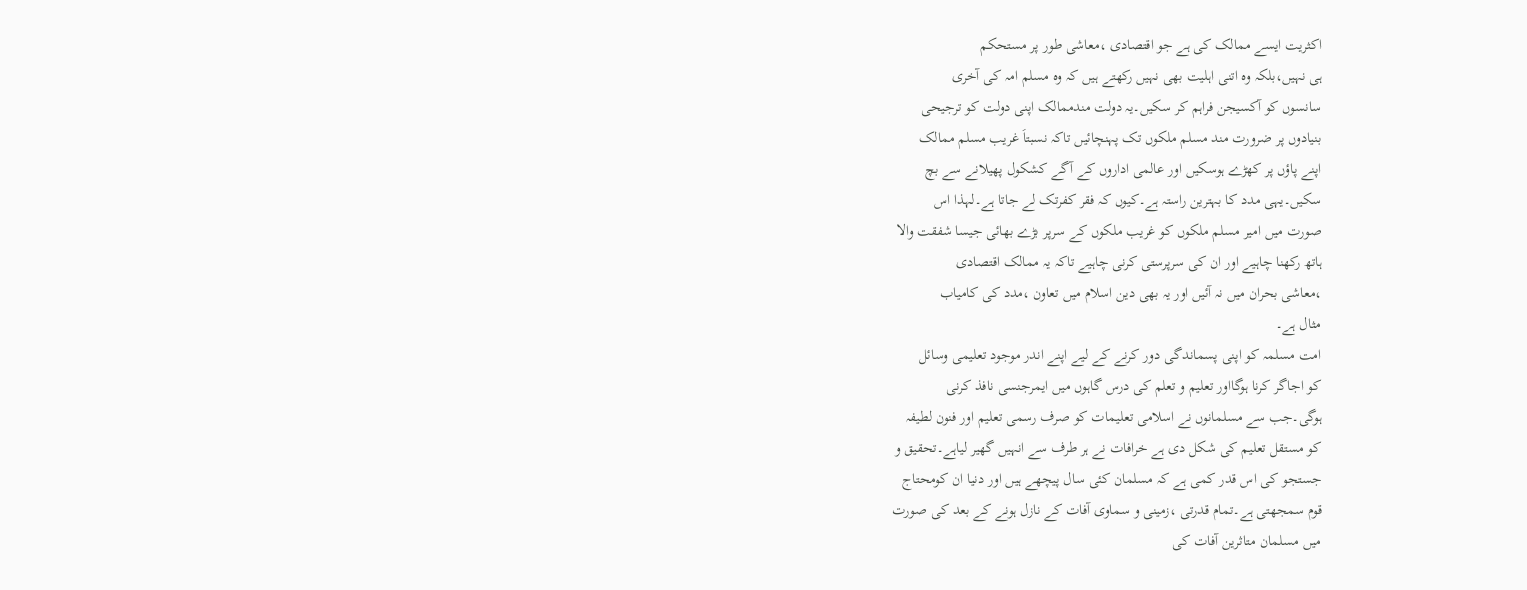اکثریت ایسے ممالک کی ہے جو اقتصادی ،معاشی طور پر مستحکم
ہی نہیں،بلکہ وہ اتنی اہلیت بھی نہیں رکھتے ہیں کہ وہ مسلم امہ کی آخری
سانسوں کو آکسیجن فراہم کر سکیں۔یہ دولت مندممالک اپنی دولت کو ترجیحی
بنیادوں پر ضرورت مند مسلم ملکوں تک پہنچائیں تاکہ نسبتاَ غریب مسلم ممالک
اپنے پاؤں پر کھڑے ہوسکیں اور عالمی اداروں کے آگے کشکول پھیلانے سے بچ
سکیں۔یہی مدد کا بہترین راستہ ہے۔کیوں کہ فقر کفرتک لے جاتا ہے۔لہذا اس
صورت میں امیر مسلم ملکوں کو غریب ملکوں کے سرپر بڑے بھائی جیسا شفقت والا
ہاتھ رکھنا چاہیے اور ان کی سرپرستی کرنی چاہیے تاکہ یہ ممالک اقتصادی
،معاشی بحران میں نہ آئیں اور یہ بھی دین اسلام میں تعاون ،مدد کی کامیاب
مثال ہے۔
امت مسلمہ کو اپنی پسماندگی دور کرنے کے لیے اپنے اندر موجود تعلیمی وسائل
کو اجاگر کرنا ہوگااور تعلیم و تعلم کی درس گاہوں میں ایمرجنسی نافذ کرنی
ہوگی۔جب سے مسلمانوں نے اسلامی تعلیمات کو صرف رسمی تعلیم اور فنون لطیفہ
کو مستقل تعلیم کی شکل دی ہے خرافات نے ہر طرف سے انہیں گھیر لیاہے۔تحقیق و
جستجو کی اس قدر کمی ہے کہ مسلمان کئی سال پیچھے ہیں اور دنیا ان کومحتاج
قوم سمجھتی ہے۔تمام قدرتی ،زمینی و سماوی آفات کے نازل ہونے کے بعد کی صورت
میں مسلمان متاثرین آفات کی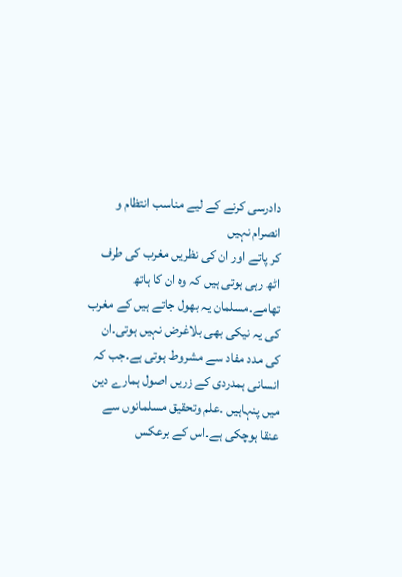دادرسی کرنے کے لیے مناسب انتظام و انصرام نہیں
کر پاتے اور ان کی نظریں مغرب کی طرف اٹھ رہی ہوتی ہیں کہ وہ ان کا ہاتھ
تھامے۔مسلمان یہ بھول جاتے ہیں کے مغرب کی یہ نیکی بھی بلاغرض نہیں ہوتی۔ان
کی مدد مفاد سے مشروط ہوتی ہے۔جب کہ انسانی ہمدردی کے زریں اصول ہمارے دین
میں پنہاہیں ۔علم وتحقیق مسلمانوں سے عنقا ہوچکی ہے۔اس کے برعکس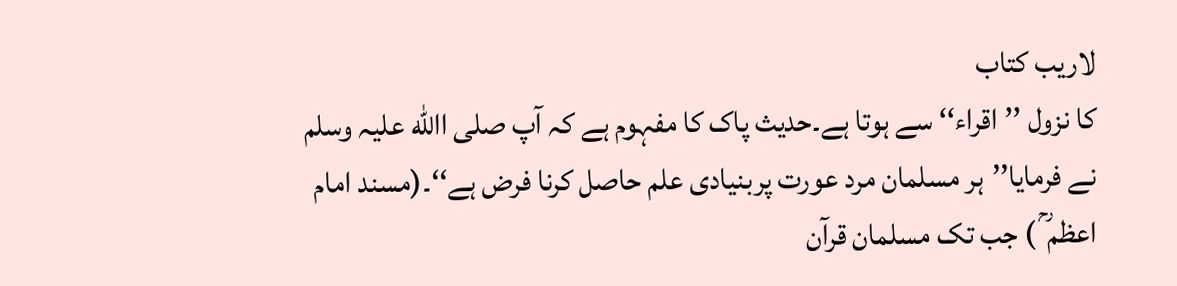لاریب کتاب
کا نزول ’’اقراء‘‘ سے ہوتا ہے۔حدیث پاک کا مفہوم ہے کہ آپ صلی االله علیہ وسلم
نے فرمایا’’ہر مسلمان مرد عورت پربنیادی علم حاصل کرنا فرض ہے‘‘۔(مسند امام
اعظم ؒ ) جب تک مسلمان قرآن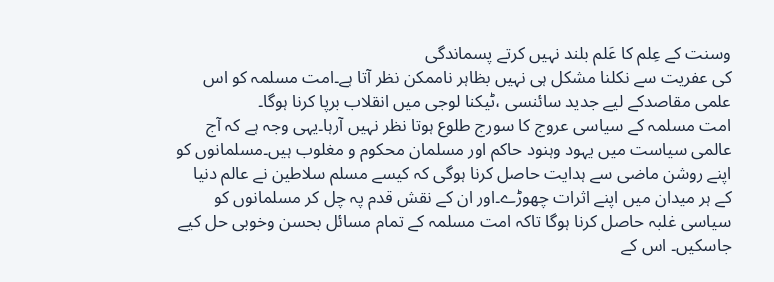وسنت کے عِلم کا عَلم بلند نہیں کرتے پسماندگی
کی عفریت سے نکلنا مشکل ہی نہیں بظاہر ناممکن نظر آتا ہے۔امت مسلمہ کو اس
علمی مقاصدکے لیے جدید سائنسی ،ٹیکنا لوجی میں انقلاب برپا کرنا ہوگا۔
امت مسلمہ کے سیاسی عروج کا سورج طلوع ہوتا نظر نہیں آرہا۔یہی وجہ ہے کہ آج
عالمی سیاست میں یہود وہنود حاکم اور مسلمان محکوم و مغلوب ہیں۔مسلمانوں کو
اپنے روشن ماضی سے ہدایت حاصل کرنا ہوگی کہ کیسے مسلم سلاطین نے عالم دنیا
کے ہر میدان میں اپنے اثرات چھوڑے۔اور ان کے نقش قدم پہ چل کر مسلمانوں کو
سیاسی غلبہ حاصل کرنا ہوگا تاکہ امت مسلمہ کے تمام مسائل بحسن وخوبی حل کیے
جاسکیں۔ اس کے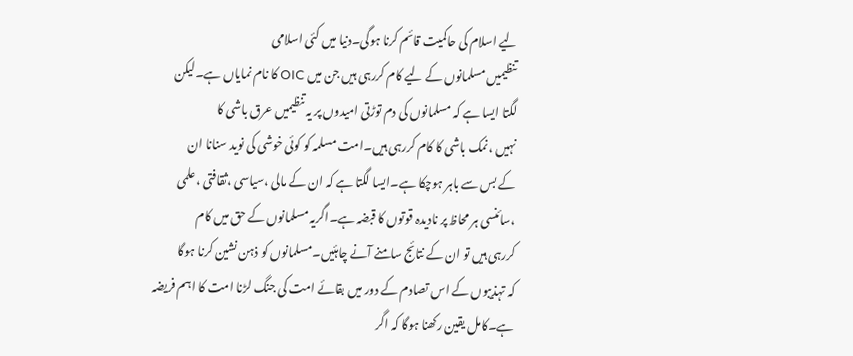لیے اسلام کی حاکمیت قائم کرنا ہوگی۔دنیا میں کئی اسلامی
تنظیمیں مسلمانوں کے لیے کام کررہی ہیں جن میں OIC کا نام نمایاں ہے۔لیکن
لگتا ایسا ہے کہ مسلمانوں کی دم توڑتی امیدوں پر یہ تنظیمیں عرق باشی کا
نہیں ،نمک باشی کا کام کررہی ہیں۔امت مسلمہ کو کوئی خوشی کی نوید سنانا ان
کے بس سے باہر ہوچکا ہے۔ایسا لگتا ہے کہ ان کے مالی ،سیاسی ،ثقافتی ،علمی
،سائنسی ہر محاظ پر نادیدہ قوتوں کا قبضہ ہے۔اگریہ مسلمانوں کے حق میں کام
کررہی ہیں تو ان کے نتائج سامنے آنے چاہئیں۔مسلمانوں کو ذہن نشین کرنا ہوگا
کہ تہذیبوں کے اس تصادم کے دور میں بقائے امت کی جنگ لڑنا امت کا اہم فریضہ
ہے۔کامل یقین رکھنا ہوگا کہ اگر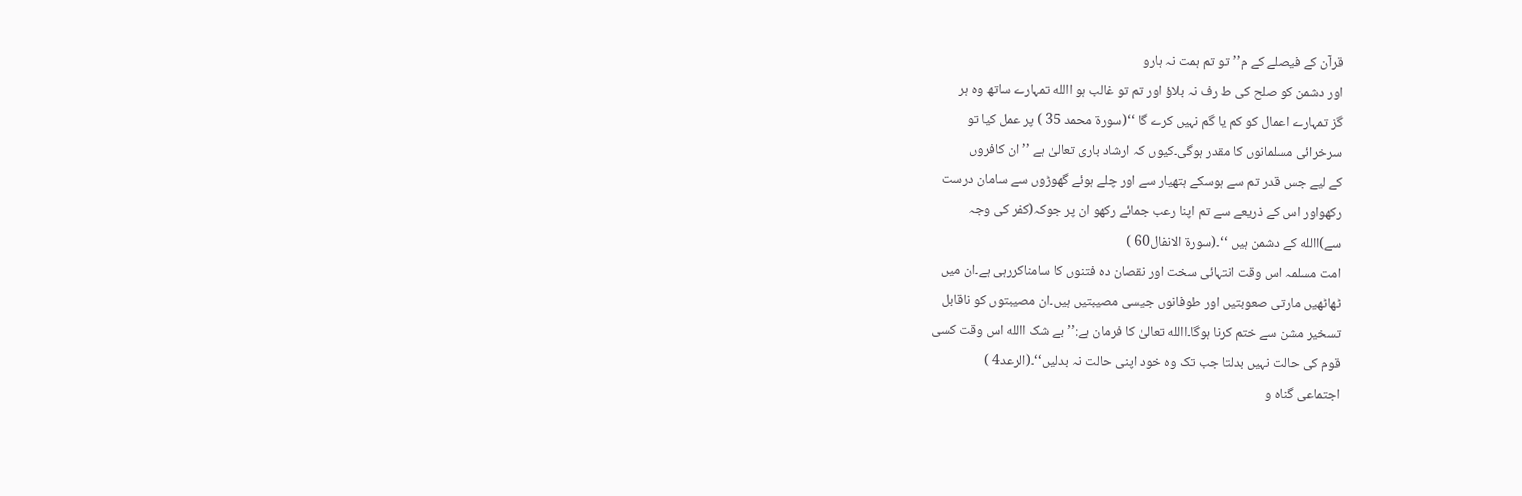قرآن کے فیصلے کے م’’ تو تم ہمت نہ ہارو
اور دشمن کو صلح کی ط رف نہ بلاؤ اور تم تو غالب ہو االله تمہارے ساتھ وہ ہر
گز تمہارے اعمال کو کم یا گم نہیں کرے گا ‘‘(سورۃ محمد 35 ) پر عمل کیا تو
سرخرائی مسلمانوں کا مقدر ہوگی۔کیوں کہ ارشاد باری تعالیٰ ہے ’’ان کافروں
کے لیے جس قدر تم سے ہوسکے ہتھیار سے اور چلے ہوئے گھوڑوں سے سامان درست
رکھواور اس کے ذریعے سے تم اپنا رعب جمائے رکھو ان پر جوکہ(کفر کی وجہ
سے)االله کے دشمن ہیں ‘‘۔(سورۃ الانفال60 )
امت مسلمہ اس وقت انتہائی سخت اور نقصان دہ فتنوں کا سامناکررہی ہے۔ان میں
ٹھاٹھیں مارتی صعوبتیں اور طوفانوں جیسی مصیبتیں ہیں۔ان مصیبتوں کو ناقابل
تسخیر مشن سے ختم کرنا ہوگا۔االله تعالیٰ کا فرمان ہے:’’بے شک االله اس وقت کسی
قوم کی حالت نہیں بدلتا جب تک وہ خود اپنی حالت نہ بدلیں‘‘۔(الرعد4 )
اجتماعی گناہ و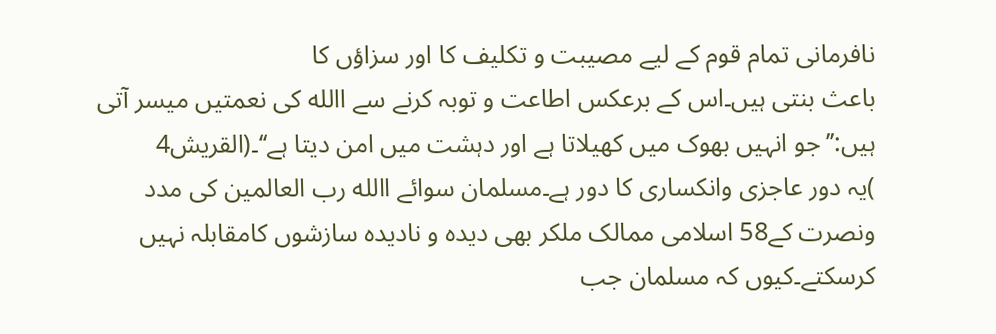نافرمانی تمام قوم کے لیے مصیبت و تکلیف کا اور سزاؤں کا
باعث بنتی ہیں۔اس کے برعکس اطاعت و توبہ کرنے سے االله کی نعمتیں میسر آتی
ہیں:’’جو انہیں بھوک میں کھیلاتا ہے اور دہشت میں امن دیتا ہے‘‘۔(القریش4
)یہ دور عاجزی وانکساری کا دور ہے۔مسلمان سوائے االله رب العالمین کی مدد
ونصرت کے58 اسلامی ممالک ملکر بھی دیدہ و نادیدہ سازشوں کامقابلہ نہیں
کرسکتے۔کیوں کہ مسلمان جب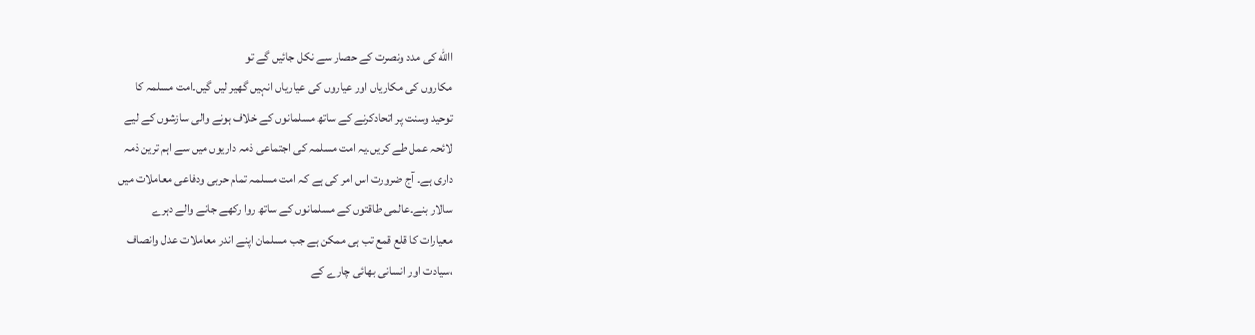االله کی مدد ونصرت کے حصار سے نکل جائیں گے تو
مکاروں کی مکاریاں اور عیاروں کی عیاریاں انہیں گھیر لیں گیں۔امت مسلمہ کا
توحید وسنت پر اتحادکرنے کے ساتھ مسلمانوں کے خلاف ہونے والی سازشوں کے لیے
لائحہ عمل طے کریں۔یہ امت مسلمہ کی اجتماعی ذمہ داریوں میں سے اہم ترین ذمہ
داری ہے۔ آج ضرورت اس امر کی ہے کہ امت مسلمہ تمام حربی ودفاعی معاملات میں
سالار بنے۔عالمی طاقتوں کے مسلمانوں کے ساتھ روا رکھے جانے والے دہرے
معیارات کا قلع قمع تب ہی ممکن ہے جب مسلمان اپنے اندر معاملات عدل وانصاف
،سیادت اور انسانی بھائی چارے کے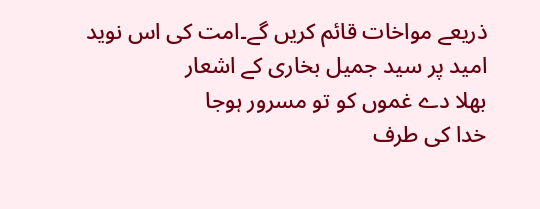ذریعے مواخات قائم کریں گے۔امت کی اس نوید
امید پر سید جمیل بخاری کے اشعار
بھلا دے غموں کو تو مسرور ہوجا
خدا کی طرف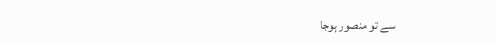سے تو منصور ہوجا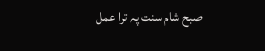صبح شام سنت پہ ترا عمل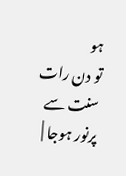ہو
تو دن رات سنت سے پرنور ہوجا |